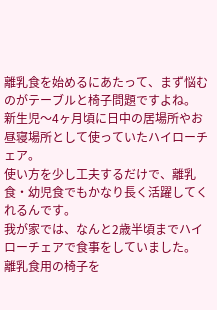離乳食を始めるにあたって、まず悩むのがテーブルと椅子問題ですよね。
新生児〜4ヶ月頃に日中の居場所やお昼寝場所として使っていたハイローチェア。
使い方を少し工夫するだけで、離乳食・幼児食でもかなり長く活躍してくれるんです。
我が家では、なんと2歳半頃までハイローチェアで食事をしていました。
離乳食用の椅子を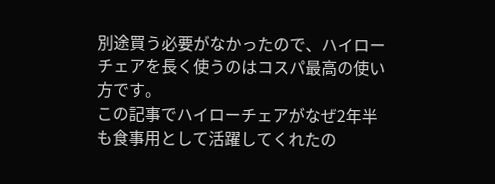別途買う必要がなかったので、ハイローチェアを長く使うのはコスパ最高の使い方です。
この記事でハイローチェアがなぜ2年半も食事用として活躍してくれたの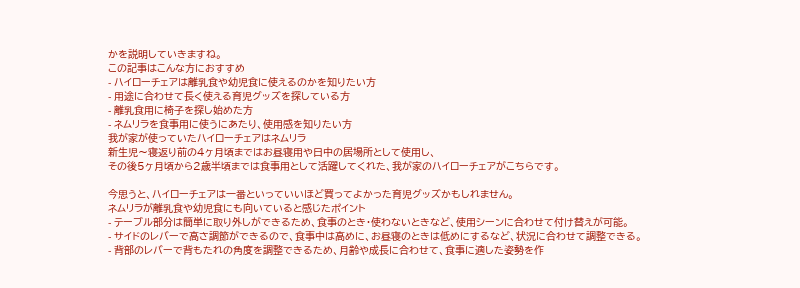かを説明していきますね。
この記事はこんな方におすすめ
- ハイローチェアは離乳食や幼児食に使えるのかを知りたい方
- 用途に合わせて長く使える育児グッズを探している方
- 離乳食用に椅子を探し始めた方
- ネムリラを食事用に使うにあたり、使用感を知りたい方
我が家が使っていたハイローチェアはネムリラ
新生児〜寝返り前の4ヶ月頃まではお昼寝用や日中の居場所として使用し、
その後5ヶ月頃から2歳半頃までは食事用として活躍してくれた、我が家のハイローチェアがこちらです。

今思うと、ハイローチェアは一番といっていいほど買ってよかった育児グッズかもしれません。
ネムリラが離乳食や幼児食にも向いていると感じたポイント
- テーブル部分は簡単に取り外しができるため、食事のとき・使わないときなど、使用シーンに合わせて付け替えが可能。
- サイドのレバーで高さ調節ができるので、食事中は高めに、お昼寝のときは低めにするなど、状況に合わせて調整できる。
- 背部のレバーで背もたれの角度を調整できるため、月齢や成長に合わせて、食事に適した姿勢を作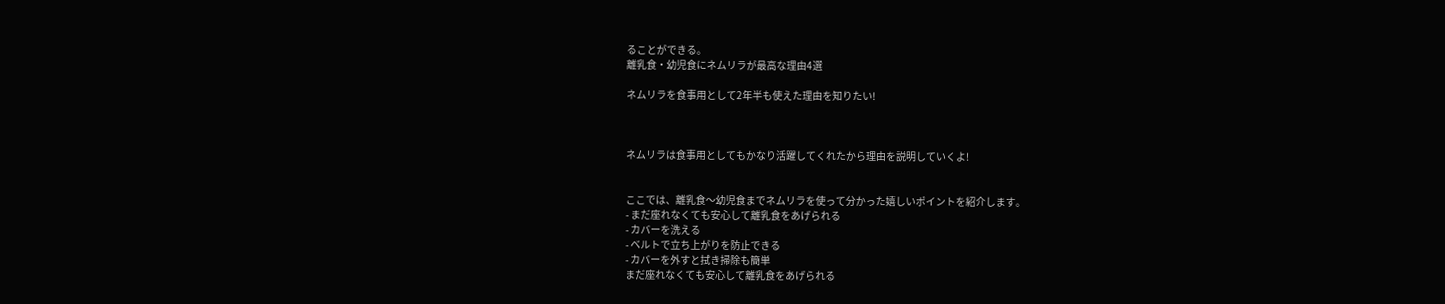ることができる。
離乳食・幼児食にネムリラが最高な理由4選

ネムリラを食事用として2年半も使えた理由を知りたい!



ネムリラは食事用としてもかなり活躍してくれたから理由を説明していくよ!


ここでは、離乳食〜幼児食までネムリラを使って分かった嬉しいポイントを紹介します。
- まだ座れなくても安心して離乳食をあげられる
- カバーを洗える
- ベルトで立ち上がりを防止できる
- カバーを外すと拭き掃除も簡単
まだ座れなくても安心して離乳食をあげられる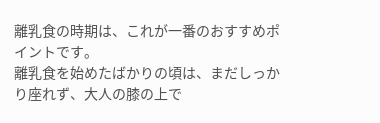離乳食の時期は、これが一番のおすすめポイントです。
離乳食を始めたばかりの頃は、まだしっかり座れず、大人の膝の上で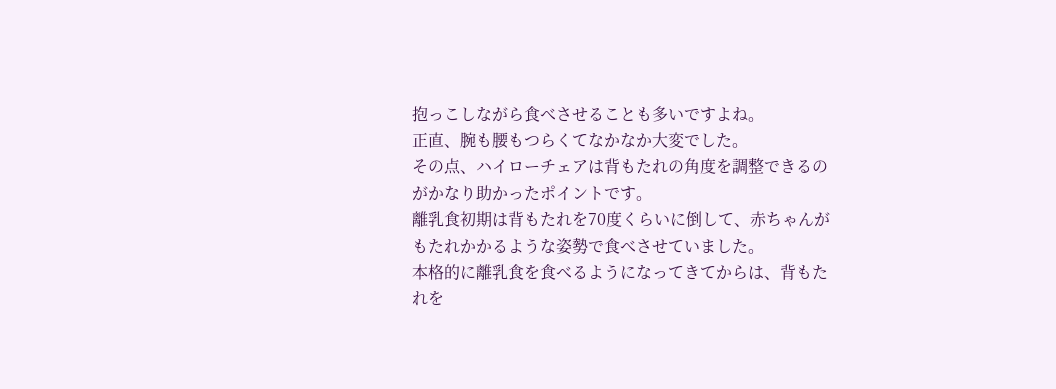抱っこしながら食べさせることも多いですよね。
正直、腕も腰もつらくてなかなか大変でした。
その点、ハイローチェアは背もたれの角度を調整できるのがかなり助かったポイントです。
離乳食初期は背もたれを70度くらいに倒して、赤ちゃんがもたれかかるような姿勢で食べさせていました。
本格的に離乳食を食べるようになってきてからは、背もたれを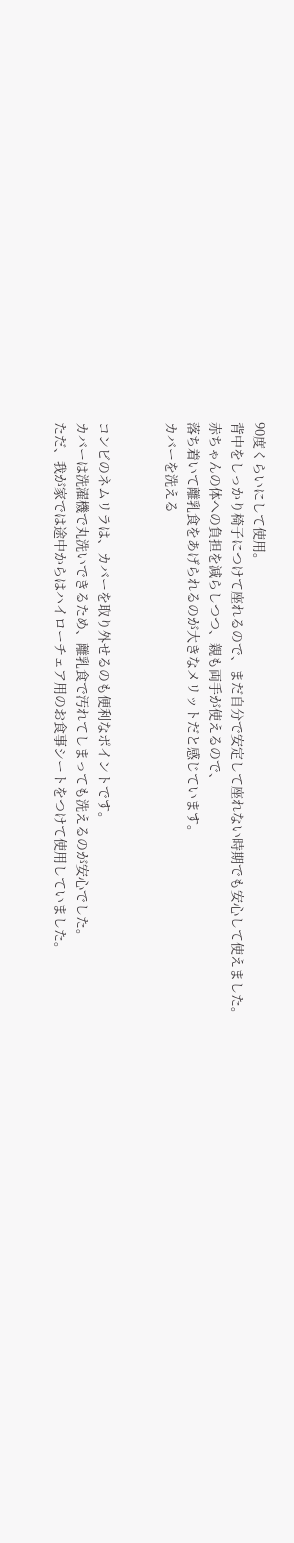90度くらいにして使用。
背中をしっかり椅子につけて座れるので、まだ自分で安定して座れない時期でも安心して使えました。
赤ちゃんの体への負担を減らしつつ、親も両手が使えるので、
落ち着いて離乳食をあげられるのが大きなメリットだと感じています。
カバーを洗える


コンビのネムリラは、カバーを取り外せるのも便利なポイントです。
カバーは洗濯機で丸洗いできるため、離乳食で汚れてしまっても洗えるのが安心でした。
ただ、我が家では途中からはハイローチェア用のお食事シートをつけて使用していました。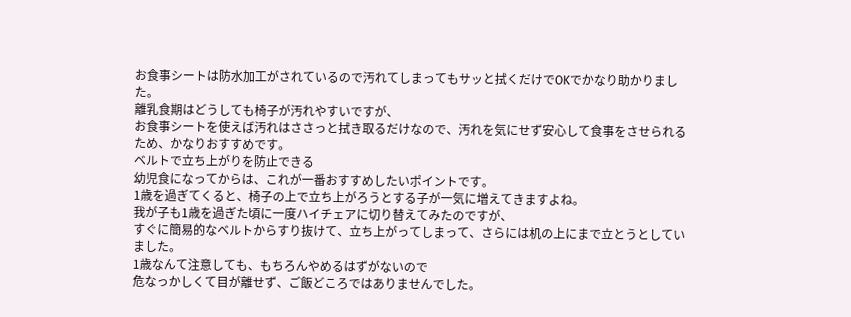お食事シートは防水加工がされているので汚れてしまってもサッと拭くだけでOKでかなり助かりました。
離乳食期はどうしても椅子が汚れやすいですが、
お食事シートを使えば汚れはささっと拭き取るだけなので、汚れを気にせず安心して食事をさせられるため、かなりおすすめです。
ベルトで立ち上がりを防止できる
幼児食になってからは、これが一番おすすめしたいポイントです。
1歳を過ぎてくると、椅子の上で立ち上がろうとする子が一気に増えてきますよね。
我が子も1歳を過ぎた頃に一度ハイチェアに切り替えてみたのですが、
すぐに簡易的なベルトからすり抜けて、立ち上がってしまって、さらには机の上にまで立とうとしていました。
1歳なんて注意しても、もちろんやめるはずがないので
危なっかしくて目が離せず、ご飯どころではありませんでした。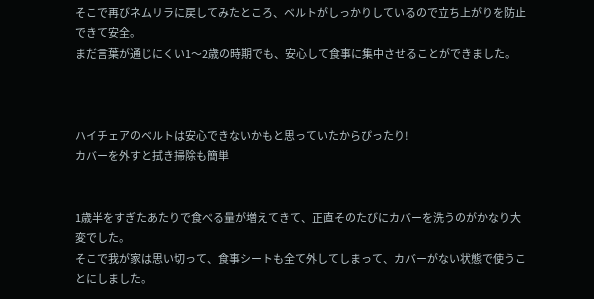そこで再びネムリラに戻してみたところ、ベルトがしっかりしているので立ち上がりを防止できて安全。
まだ言葉が通じにくい1〜2歳の時期でも、安心して食事に集中させることができました。



ハイチェアのベルトは安心できないかもと思っていたからぴったり!
カバーを外すと拭き掃除も簡単


1歳半をすぎたあたりで食べる量が増えてきて、正直そのたびにカバーを洗うのがかなり大変でした。
そこで我が家は思い切って、食事シートも全て外してしまって、カバーがない状態で使うことにしました。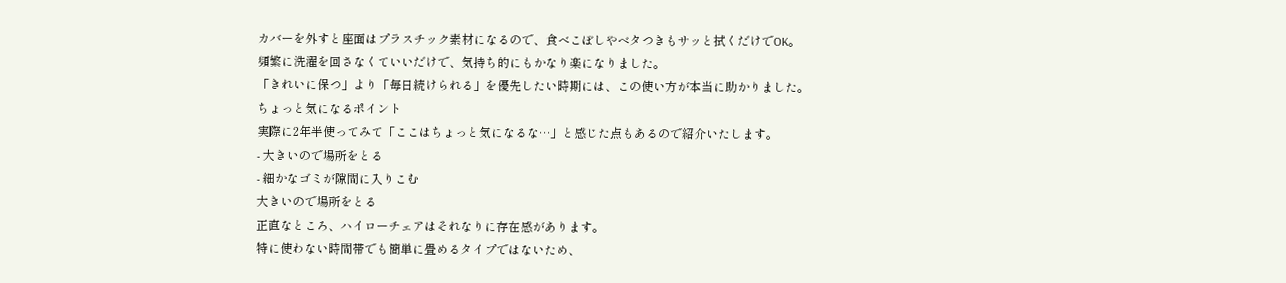カバーを外すと座面はプラスチック素材になるので、食べこぼしやベタつきもサッと拭くだけでOK。
頻繁に洗濯を回さなくていいだけで、気持ち的にもかなり楽になりました。
「きれいに保つ」より「毎日続けられる」を優先したい時期には、この使い方が本当に助かりました。
ちょっと気になるポイント
実際に2年半使ってみて「ここはちょっと気になるな…」と感じた点もあるので紹介いたします。
- 大きいので場所をとる
- 細かなゴミが隙間に入りこむ
大きいので場所をとる
正直なところ、ハイローチェアはそれなりに存在感があります。
特に使わない時間帯でも簡単に畳めるタイプではないため、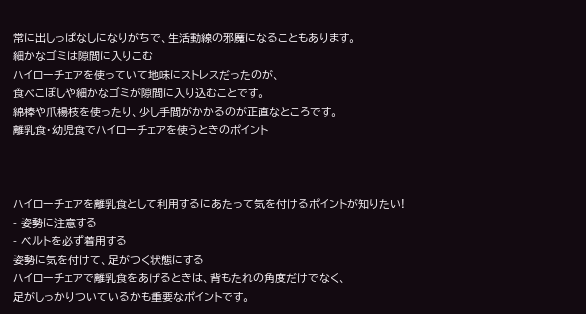常に出しっぱなしになりがちで、生活動線の邪魔になることもあります。
細かなゴミは隙間に入りこむ
ハイローチェアを使っていて地味にストレスだったのが、
食べこぼしや細かなゴミが隙間に入り込むことです。
綿棒や爪楊枝を使ったり、少し手間がかかるのが正直なところです。
離乳食・幼児食でハイローチェアを使うときのポイント



ハイローチェアを離乳食として利用するにあたって気を付けるポイントが知りたい!
- 姿勢に注意する
- ベルトを必ず着用する
姿勢に気を付けて、足がつく状態にする
ハイローチェアで離乳食をあげるときは、背もたれの角度だけでなく、
足がしっかりついているかも重要なポイントです。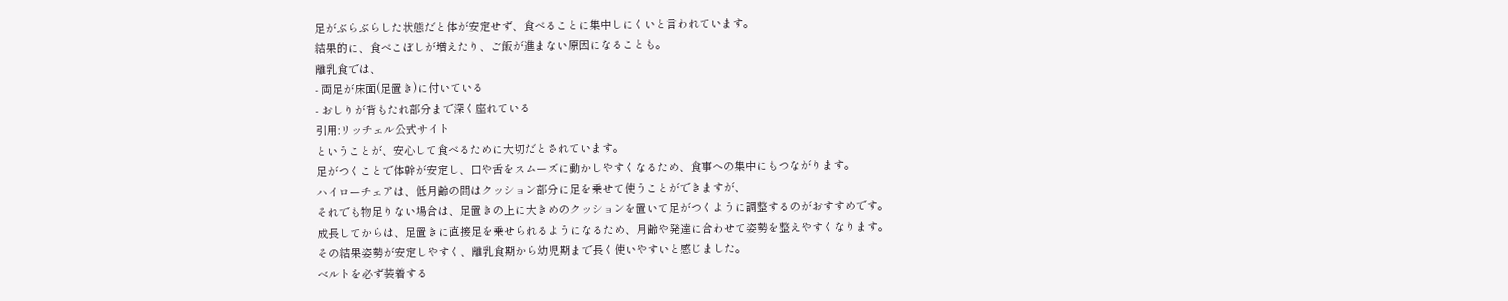足がぶらぶらした状態だと体が安定せず、食べることに集中しにくいと言われています。
結果的に、食べこぼしが増えたり、ご飯が進まない原因になることも。
離乳食では、
- 両足が床面(足置き)に付いている
- おしりが背もたれ部分まで深く座れている
引用:リッチェル公式サイト
ということが、安心して食べるために大切だとされています。
足がつくことで体幹が安定し、口や舌をスムーズに動かしやすくなるため、食事への集中にもつながります。
ハイローチェアは、低月齢の間はクッション部分に足を乗せて使うことができますが、
それでも物足りない場合は、足置きの上に大きめのクッションを置いて足がつくように調整するのがおすすめです。
成長してからは、足置きに直接足を乗せられるようになるため、月齢や発達に合わせて姿勢を整えやすくなります。
その結果姿勢が安定しやすく、離乳食期から幼児期まで長く使いやすいと感じました。
ベルトを必ず装着する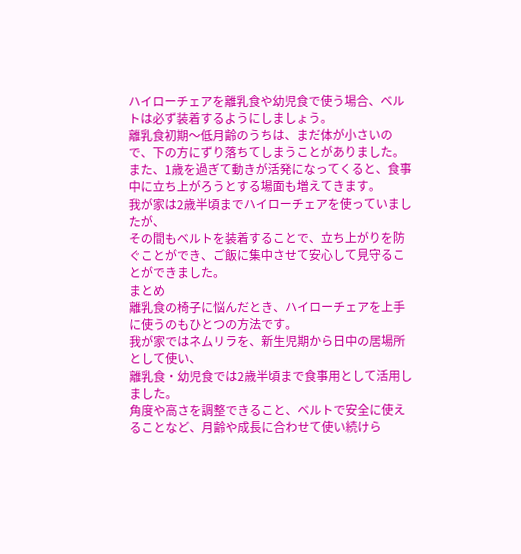ハイローチェアを離乳食や幼児食で使う場合、ベルトは必ず装着するようにしましょう。
離乳食初期〜低月齢のうちは、まだ体が小さいので、下の方にずり落ちてしまうことがありました。
また、1歳を過ぎて動きが活発になってくると、食事中に立ち上がろうとする場面も増えてきます。
我が家は2歳半頃までハイローチェアを使っていましたが、
その間もベルトを装着することで、立ち上がりを防ぐことができ、ご飯に集中させて安心して見守ることができました。
まとめ
離乳食の椅子に悩んだとき、ハイローチェアを上手に使うのもひとつの方法です。
我が家ではネムリラを、新生児期から日中の居場所として使い、
離乳食・幼児食では2歳半頃まで食事用として活用しました。
角度や高さを調整できること、ベルトで安全に使えることなど、月齢や成長に合わせて使い続けら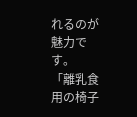れるのが魅力です。
「離乳食用の椅子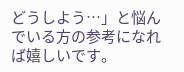どうしよう…」と悩んでいる方の参考になれば嬉しいです。